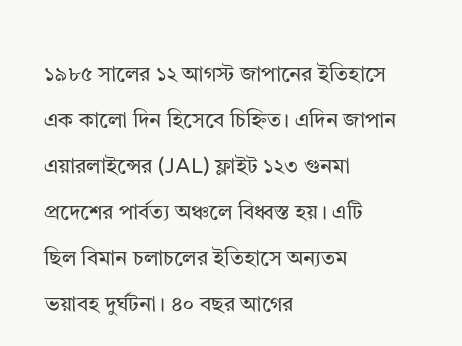১৯৮৫ সালের ১২ আগস্ট জাপানের ইতিহাসে এক কালো দিন হিসেবে চিহ্নিত। এদিন জাপান এয়ারলাইন্সের (JAL) ফ্লাইট ১২৩ গুনমা প্রদেশের পার্বত্য অঞ্চলে বিধ্বস্ত হয়। এটি ছিল বিমান চলাচলের ইতিহাসে অন্যতম ভয়াবহ দুর্ঘটনা। ৪০ বছর আগের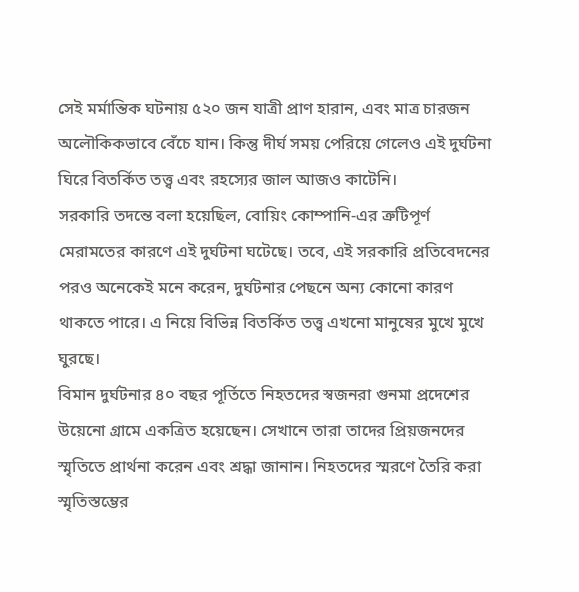সেই মর্মান্তিক ঘটনায় ৫২০ জন যাত্রী প্রাণ হারান, এবং মাত্র চারজন অলৌকিকভাবে বেঁচে যান। কিন্তু দীর্ঘ সময় পেরিয়ে গেলেও এই দুর্ঘটনা ঘিরে বিতর্কিত তত্ত্ব এবং রহস্যের জাল আজও কাটেনি।
সরকারি তদন্তে বলা হয়েছিল, বোয়িং কোম্পানি-এর ত্রুটিপূর্ণ মেরামতের কারণে এই দুর্ঘটনা ঘটেছে। তবে, এই সরকারি প্রতিবেদনের পরও অনেকেই মনে করেন, দুর্ঘটনার পেছনে অন্য কোনো কারণ থাকতে পারে। এ নিয়ে বিভিন্ন বিতর্কিত তত্ত্ব এখনো মানুষের মুখে মুখে ঘুরছে।
বিমান দুর্ঘটনার ৪০ বছর পূর্তিতে নিহতদের স্বজনরা গুনমা প্রদেশের উয়েনো গ্রামে একত্রিত হয়েছেন। সেখানে তারা তাদের প্রিয়জনদের স্মৃতিতে প্রার্থনা করেন এবং শ্রদ্ধা জানান। নিহতদের স্মরণে তৈরি করা স্মৃতিস্তম্ভের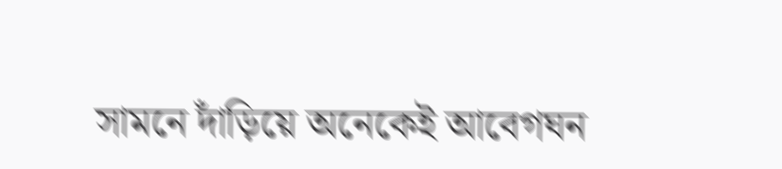সামনে দাঁড়িয়ে অনেকেই আবেগঘন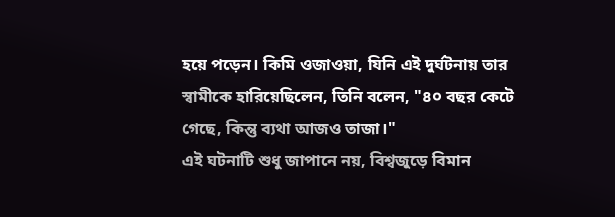হয়ে পড়েন। কিমি ওজাওয়া, যিনি এই দুর্ঘটনায় তার স্বামীকে হারিয়েছিলেন, তিনি বলেন, "৪০ বছর কেটে গেছে, কিন্তু ব্যথা আজও তাজা।"
এই ঘটনাটি শুধু জাপানে নয়, বিশ্বজুড়ে বিমান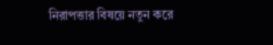নিরাপত্তার বিষয়ে নতুন করে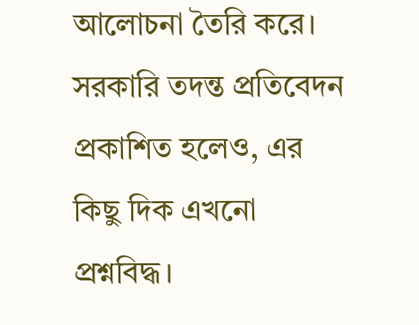আলোচনা তৈরি করে। সরকারি তদন্ত প্রতিবেদন প্রকাশিত হলেও, এর কিছু দিক এখনো প্রশ্নবিদ্ধ।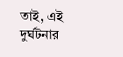তাই, এই দুর্ঘটনার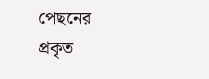পেছনের প্রকৃত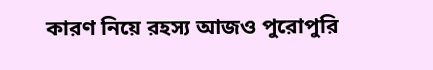কারণ নিয়ে রহস্য আজও পুরোপুরি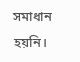সমাধান হয়নি।